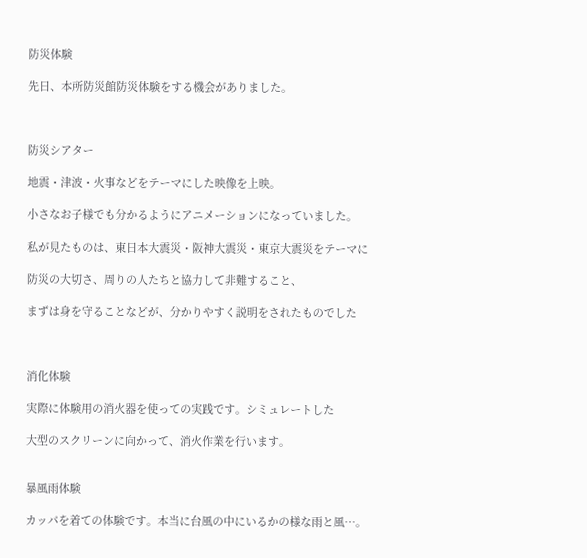防災体験

先日、本所防災館防災体験をする機会がありました。



防災シアター

地震・津波・火事などをテーマにした映像を上映。

小さなお子様でも分かるようにアニメーションになっていました。

私が見たものは、東日本大震災・阪神大震災・東京大震災をテーマに

防災の大切さ、周りの人たちと協力して非難すること、

まずは身を守ることなどが、分かりやすく説明をされたものでした



消化体験

実際に体験用の消火器を使っての実践です。シミュレートした

大型のスクリーンに向かって、消火作業を行います。


暴風雨体験

カッパを着ての体験です。本当に台風の中にいるかの様な雨と風…。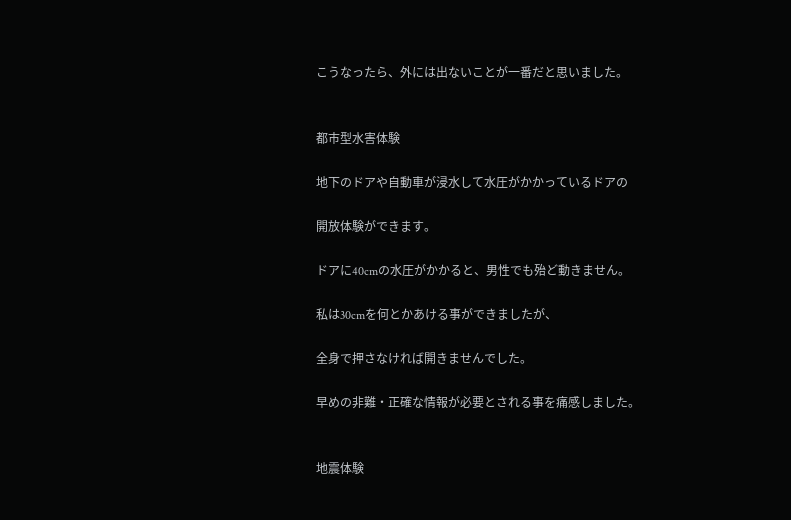こうなったら、外には出ないことが一番だと思いました。


都市型水害体験

地下のドアや自動車が浸水して水圧がかかっているドアの

開放体験ができます。

ドアに40cmの水圧がかかると、男性でも殆ど動きません。

私は30cmを何とかあける事ができましたが、

全身で押さなければ開きませんでした。

早めの非難・正確な情報が必要とされる事を痛感しました。


地震体験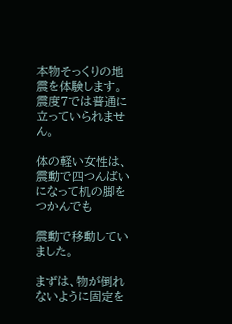本物そっくりの地震を体験します。震度7では普通に立っていられません。

体の軽い女性は、震動で四つんばいになって机の脚をつかんでも

震動で移動していました。

まずは、物が倒れないように固定を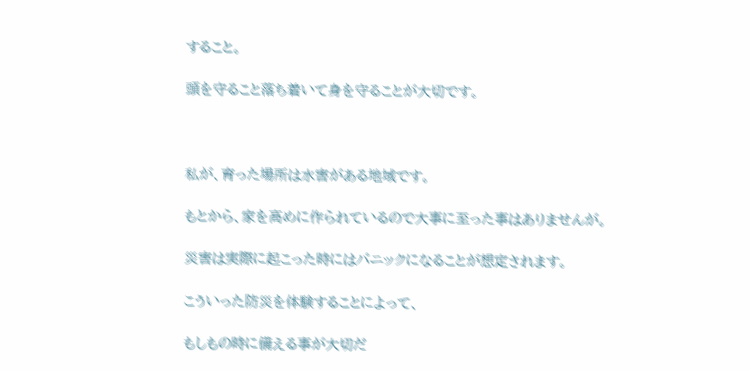すること。

頭を守ること落ち着いて身を守ることが大切です。



私が、育った場所は水害がある地域です。

もとから、家を高めに作られているので大事に至った事はありませんが。

災害は実際に起こった時にはパニックになることが想定されます。

こういった防災を体験することによって、

もしもの時に備える事が大切だ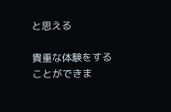と思える

貴重な体験をすることができま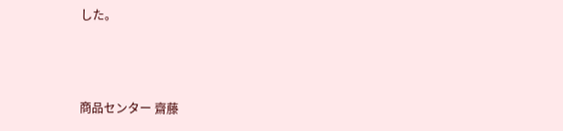した。



商品センター 齋藤